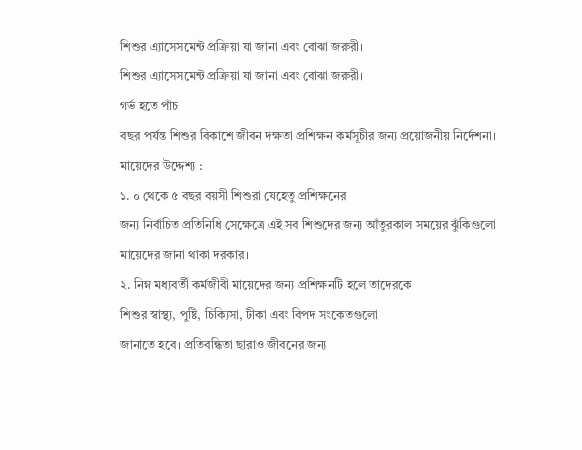শিশুর এ্যাসেসমেন্ট প্রক্রিয়া যা জানা এবং বোঝা জরুরী।
শিশুর এ্যাসেসমেন্ট প্রক্রিয়া যা জানা এবং বোঝা জরুরী।
গর্ভ হতে পাঁচ
বছর পর্যন্ত শিশুর বিকাশে জীবন দক্ষতা প্রশিক্ষন কর্মসূচীর জন্য প্রয়োজনীয় নির্দেশনা।
মায়েদের উদ্দেশ্য :
১. ০ থেকে ৫ বছর বয়সী শিশুরা যেহেতু প্রশিক্ষনের
জন্য নির্বাচিত প্রতিনিধি সেক্ষেত্রে এই সব শিশুদের জন্য আঁতুরকাল সময়ের ঝুঁকিগুলো
মায়েদের জানা থাকা দরকার।
২. নিম্ন মধ্যবর্তী কর্মজীবী মায়েদের জন্য প্রশিক্ষনটি হলে তাদেরকে
শিশুর স্বাস্থ্য, পুষ্টি, চিক্যিসা, টীকা এবং বিপদ সংকেতগুলো
জানাতে হবে। প্রতিবন্ধিতা ছারাও জীবনের জন্য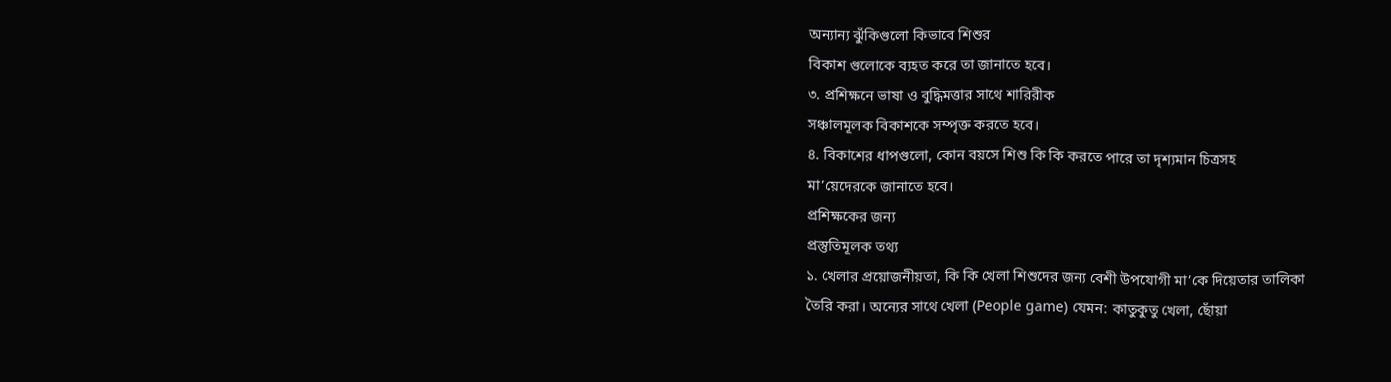অন্যান্য ঝুঁকিগুলো কিভাবে শিশুর
বিকাশ গুলোকে ব্যহত করে তা জানাতে হবে।
৩. প্রশিক্ষনে ভাষা ও বুদ্ধিমত্তার সাথে শারিরীক
সঞ্চালমূলক বিকাশকে সম্পৃক্ত করতে হবে।
৪. বিকাশের ধাপগুলো, কোন বয়সে শিশু কি কি করতে পারে তা দৃশ্যমান চিত্রসহ
মা’য়েদেরকে জানাতে হবে।
প্রশিক্ষকের জন্য
প্রস্তুতিমূলক তথ্য
১. খেলার প্রয়োজনীয়তা, কি কি খেলা শিশুদের জন্য বেশী উপযোগী মা’কে দিয়েতার তালিকা
তৈরি করা। অন্যের সাথে খেলা (People game) যেমন: কাতুকুতু খেলা, ছোঁয়া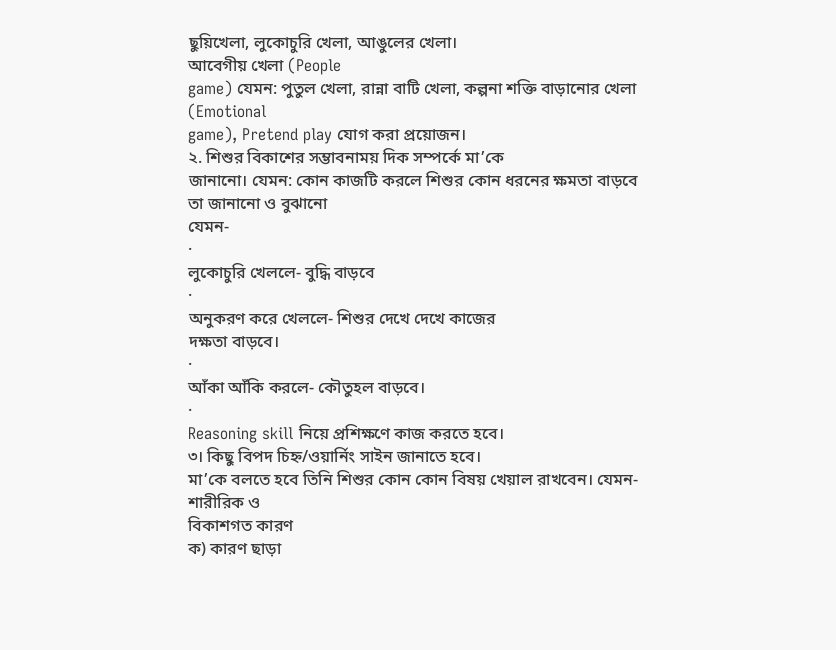ছুয়িখেলা, লুকোচুরি খেলা, আঙুলের খেলা।
আবেগীয় খেলা (People
game) যেমন: পুতুল খেলা, রান্না বাটি খেলা, কল্পনা শক্তি বাড়ানোর খেলা (Emotional
game), Pretend play যোগ করা প্রয়োজন।
২. শিশুর বিকাশের সম্ভাবনাময় দিক সম্পর্কে মা’কে
জানানো। যেমন: কোন কাজটি করলে শিশুর কোন ধরনের ক্ষমতা বাড়বে তা জানানো ও বুঝানো
যেমন-
·
লুকোচুরি খেললে- বুদ্ধি বাড়বে
·
অনুকরণ করে খেললে- শিশুর দেখে দেখে কাজের
দক্ষতা বাড়বে।
·
আঁকা আঁকি করলে- কৌতুহল বাড়বে।
·
Reasoning skill নিয়ে প্রশিক্ষণে কাজ করতে হবে।
৩। কিছু বিপদ চিহ্ন/ওয়ার্নিং সাইন জানাতে হবে।
মা’কে বলতে হবে তিনি শিশুর কোন কোন বিষয় খেয়াল রাখবেন। যেমন-
শারীরিক ও
বিকাশগত কারণ
ক) কারণ ছাড়া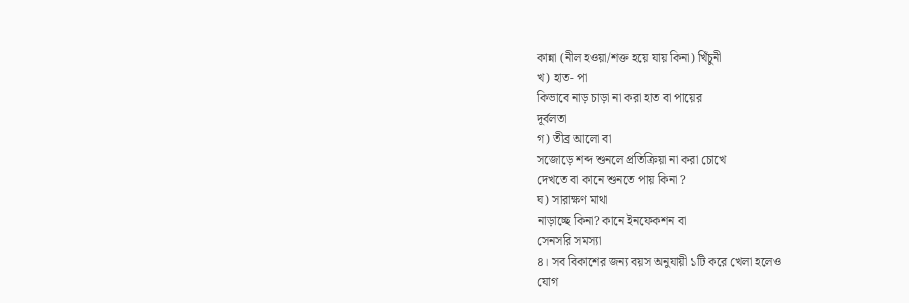কান্না (নীল হওয়া/শক্ত হয়ে যায় কিনা) খিঁচুনী
খ) হাত- পা
কিভাবে নাড় চাড়া না করা হাত বা পায়ের
দূর্বলতা
গ) তীব্র আলো বা
সজোড়ে শব্দ শুনলে প্রতিক্রিয়া না করা চোখে
দেখতে বা কানে শুনতে পায় কিনা ?
ঘ) সারাক্ষণ মাথা
নাড়াচ্ছে কিনা? কানে ইনফেকশন বা
সেনসরি সমস্যা
৪। সব বিকাশের জন্য বয়স অনুযায়ী ১টি করে খেলা হলেও
যোগ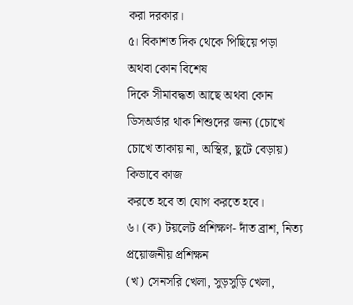করা দরকার।
৫। বিকাশত দিক থেকে পিছিয়ে পড়া অথবা কোন বিশেষ
দিকে সীমাবদ্ধতা আছে অথবা কোন ডিসঅর্ডার থাক শিশুদের জন্য (চোখে চোখে তাকায় না, অস্থির, ছুটে বেড়ায়) কিভাবে কাজ
করতে হবে তা যোগ করতে হবে।
৬। (ক) টয়লেট প্রশিক্ষণ- দাঁত ব্রাশ, নিত্য প্রয়োজনীয় প্রশিক্ষন
(খ) সেনসরি খেলা, সুড়সুড়ি খেলা,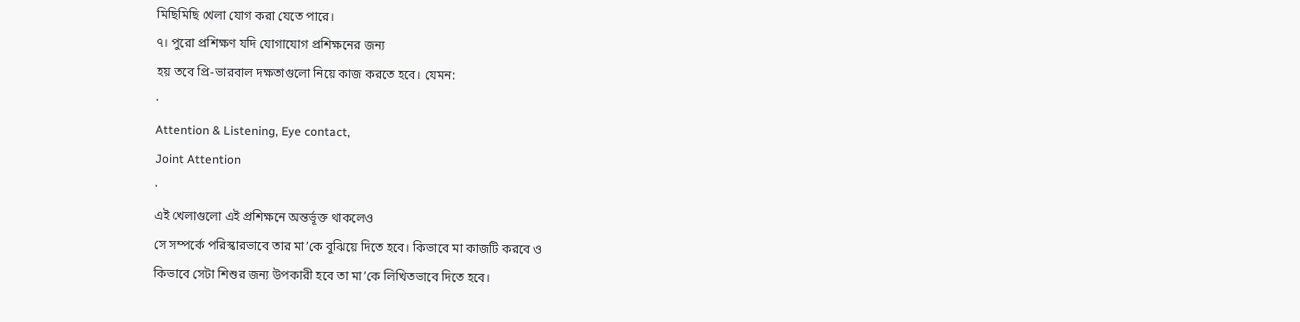মিছিমিছি খেলা যোগ করা যেতে পারে।
৭। পুরো প্রশিক্ষণ যদি যোগাযোগ প্রশিক্ষনের জন্য
হয় তবে প্রি-ভারবাল দক্ষতাগুলো নিয়ে কাজ করতে হবে। যেমন:
·
Attention & Listening, Eye contact,
Joint Attention
·
এই খেলাগুলো এই প্রশিক্ষনে অন্তর্ভূক্ত থাকলেও
সে সম্পর্কে পরিস্কারভাবে তার মা’কে বুঝিয়ে দিতে হবে। কিভাবে মা কাজটি করবে ও
কিভাবে সেটা শিশুর জন্য উপকারী হবে তা মা’কে লিখিতভাবে দিতে হবে।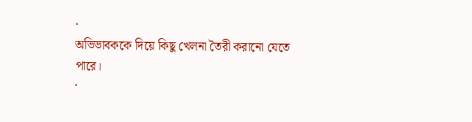·
অভিভাবককে দিয়ে কিছু খেলনা তৈরী করানো যেতে
পারে।
·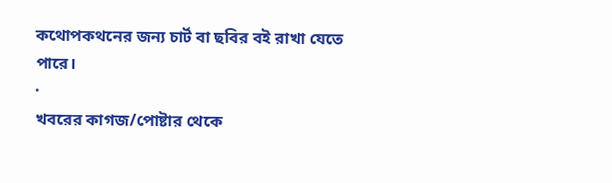কথোপকথনের জন্য চার্ট বা ছবির বই রাখা যেতে
পারে।
·
খবরের কাগজ/পোষ্টার থেকে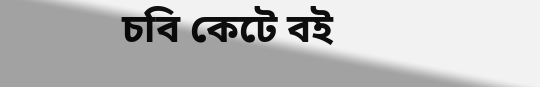চবি কেটে বই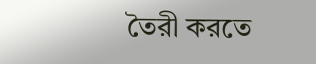তৈরী করতে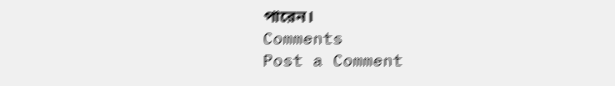পারেন।
Comments
Post a Comment